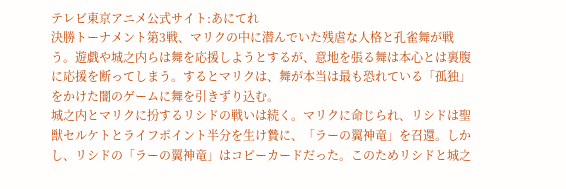テレビ東京アニメ公式サイト:あにてれ
決勝トーナメント第3戦、マリクの中に潜んでいた残虐な人格と孔雀舞が戦う。遊戯や城之内らは舞を応援しようとするが、意地を張る舞は本心とは裏腹に応援を断ってしまう。するとマリクは、舞が本当は最も恐れている「孤独」をかけた闇のゲームに舞を引きずり込む。
城之内とマリクに扮するリシドの戦いは続く。マリクに命じられ、リシドは聖獣セルケトとライフポイント半分を生け贄に、「ラーの翼神竜」を召還。しかし、リシドの「ラーの翼神竜」はコピーカードだった。このためリシドと城之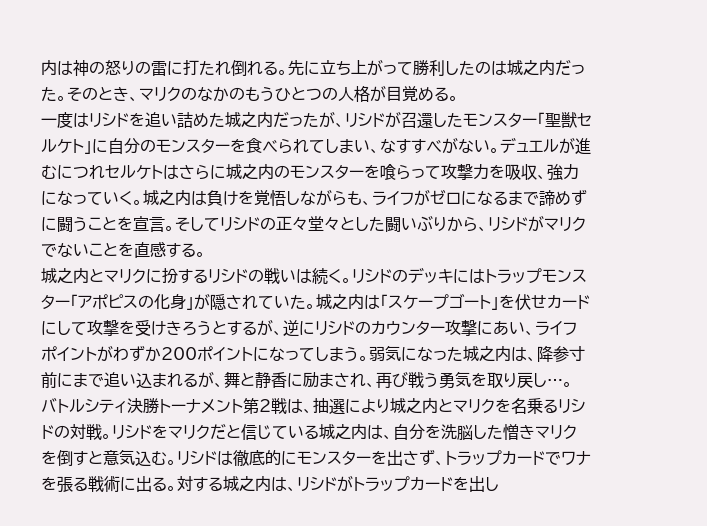内は神の怒りの雷に打たれ倒れる。先に立ち上がって勝利したのは城之内だった。そのとき、マリクのなかのもうひとつの人格が目覚める。
一度はリシドを追い詰めた城之内だったが、リシドが召還したモンスター「聖獣セルケト」に自分のモンスターを食べられてしまい、なすすべがない。デュエルが進むにつれセルケトはさらに城之内のモンスターを喰らって攻撃力を吸収、強力になっていく。城之内は負けを覚悟しながらも、ライフがゼロになるまで諦めずに闘うことを宣言。そしてリシドの正々堂々とした闘いぶりから、リシドがマリクでないことを直感する。
城之内とマリクに扮するリシドの戦いは続く。リシドのデッキにはトラップモンスター「アポピスの化身」が隠されていた。城之内は「スケープゴート」を伏せカードにして攻撃を受けきろうとするが、逆にリシドのカウンター攻撃にあい、ライフポイントがわずか200ポイントになってしまう。弱気になった城之内は、降参寸前にまで追い込まれるが、舞と静香に励まされ、再び戦う勇気を取り戻し…。
バトルシティ決勝トーナメント第2戦は、抽選により城之内とマリクを名乗るリシドの対戦。リシドをマリクだと信じている城之内は、自分を洗脳した憎きマリクを倒すと意気込む。リシドは徹底的にモンスターを出さず、トラップカードでワナを張る戦術に出る。対する城之内は、リシドがトラップカードを出し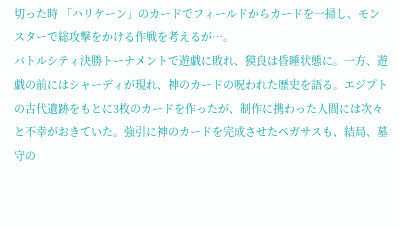切った時 「ハリケーン」のカードでフィールドからカードを一掃し、モンスターで総攻撃をかける作戦を考えるが…。
バトルシティ決勝トーナメントで遊戯に敗れ、獏良は昏睡状態に。一方、遊戯の前にはシャーディが現れ、神のカードの呪われた歴史を語る。エジプトの古代遺跡をもとに3枚のカードを作ったが、制作に携わった人間には次々と不幸がおきていた。強引に神のカードを完成させたペガサスも、結局、墓守の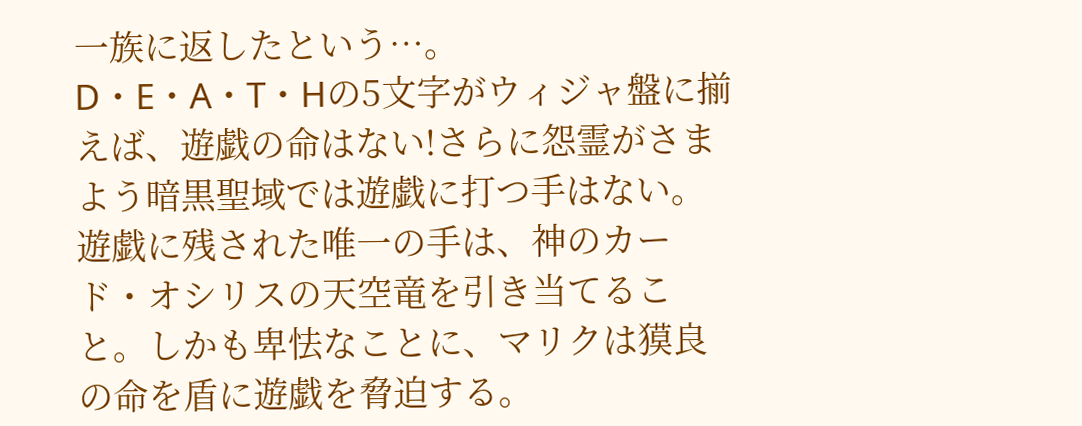一族に返したという…。
D・E・A・T・Hの5文字がウィジャ盤に揃えば、遊戯の命はない!さらに怨霊がさまよう暗黒聖域では遊戯に打つ手はない。遊戯に残された唯一の手は、神のカード・オシリスの天空竜を引き当てること。しかも卑怯なことに、マリクは獏良の命を盾に遊戯を脅迫する。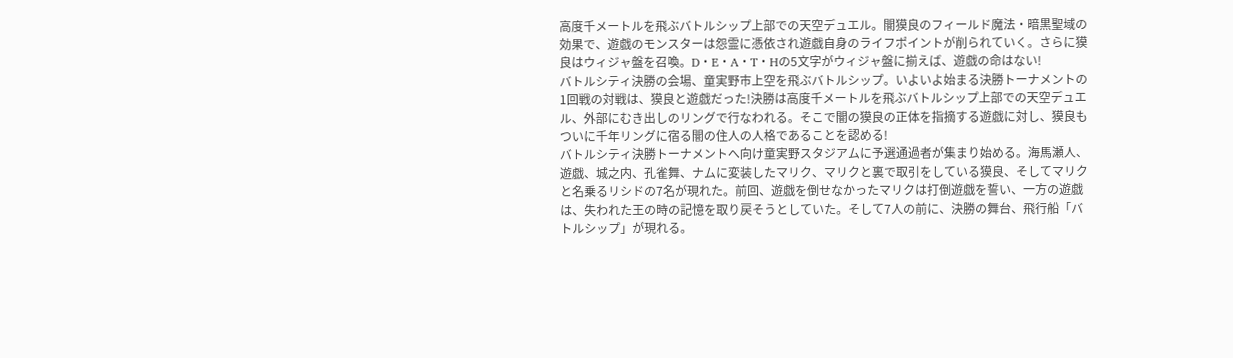高度千メートルを飛ぶバトルシップ上部での天空デュエル。闇獏良のフィールド魔法・暗黒聖域の効果で、遊戯のモンスターは怨霊に憑依され遊戯自身のライフポイントが削られていく。さらに獏良はウィジャ盤を召喚。D・E・A・T・Hの5文字がウィジャ盤に揃えば、遊戯の命はない!
バトルシティ決勝の会場、童実野市上空を飛ぶバトルシップ。いよいよ始まる決勝トーナメントの1回戦の対戦は、獏良と遊戯だった!決勝は高度千メートルを飛ぶバトルシップ上部での天空デュエル、外部にむき出しのリングで行なわれる。そこで闇の獏良の正体を指摘する遊戯に対し、獏良もついに千年リングに宿る闇の住人の人格であることを認める!
バトルシティ決勝トーナメントへ向け童実野スタジアムに予選通過者が集まり始める。海馬瀬人、遊戯、城之内、孔雀舞、ナムに変装したマリク、マリクと裏で取引をしている獏良、そしてマリクと名乗るリシドの7名が現れた。前回、遊戯を倒せなかったマリクは打倒遊戯を誓い、一方の遊戯は、失われた王の時の記憶を取り戻そうとしていた。そして7人の前に、決勝の舞台、飛行船「バトルシップ」が現れる。